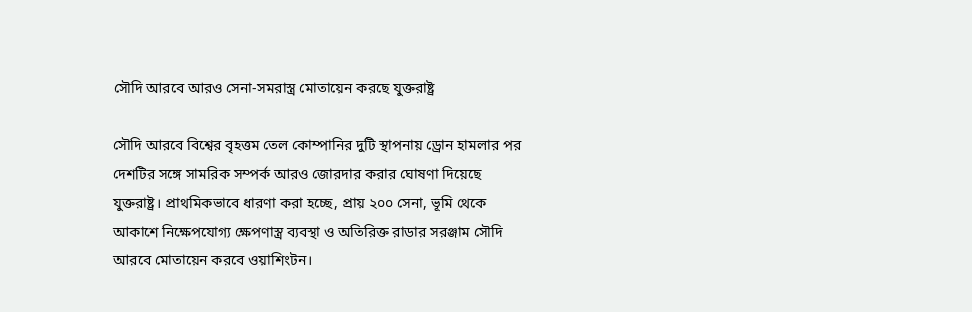সৌদি আরবে আরও সেনা-সমরাস্ত্র মোতায়েন করছে যুক্তরাষ্ট্র

সৌদি আরবে বিশ্বের বৃহত্তম তেল কোম্পানির দুটি স্থাপনায় ড্রোন হামলার পর দেশটির সঙ্গে সামরিক সম্পর্ক আরও জোরদার করার ঘোষণা দিয়েছে যুক্তরাষ্ট্র। প্রাথমিকভাবে ধারণা করা হচ্ছে, প্রায় ২০০ সেনা, ভূমি থেকে আকাশে নিক্ষেপযোগ্য ক্ষেপণাস্ত্র ব্যবস্থা ও অতিরিক্ত রাডার সরঞ্জাম সৌদি আরবে মোতায়েন করবে ওয়াশিংটন।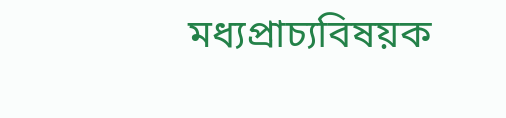মধ্যপ্রাচ্যবিষয়ক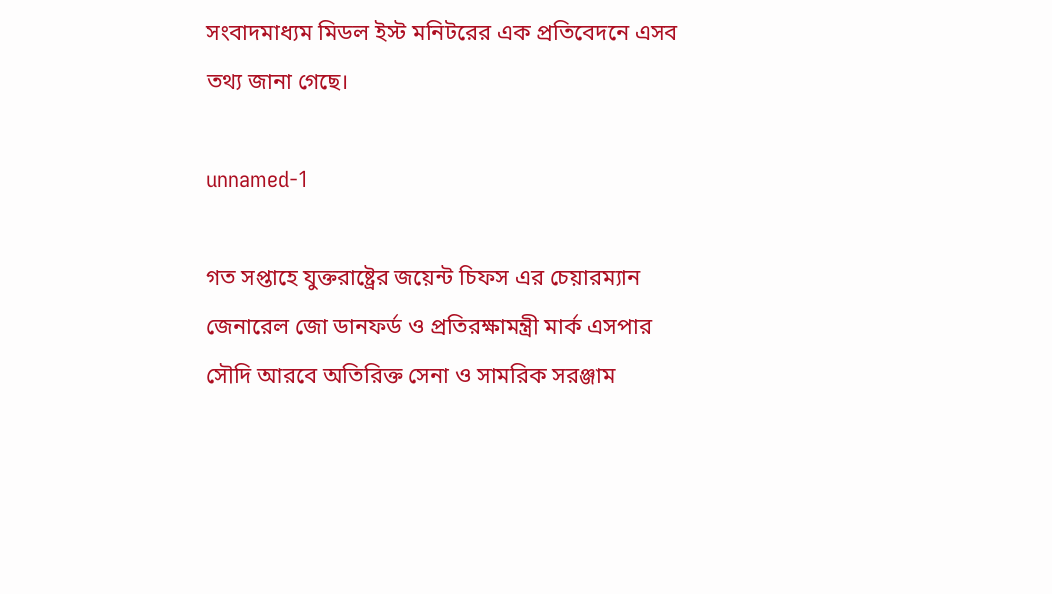সংবাদমাধ্যম মিডল ইস্ট মনিটরের এক প্রতিবেদনে এসব তথ্য জানা গেছে।

unnamed-1

গত সপ্তাহে যুক্তরাষ্ট্রের জয়েন্ট চিফস এর চেয়ারম্যান জেনারেল জো ডানফর্ড ও প্রতিরক্ষামন্ত্রী মার্ক এসপার সৌদি আরবে অতিরিক্ত সেনা ও সামরিক সরঞ্জাম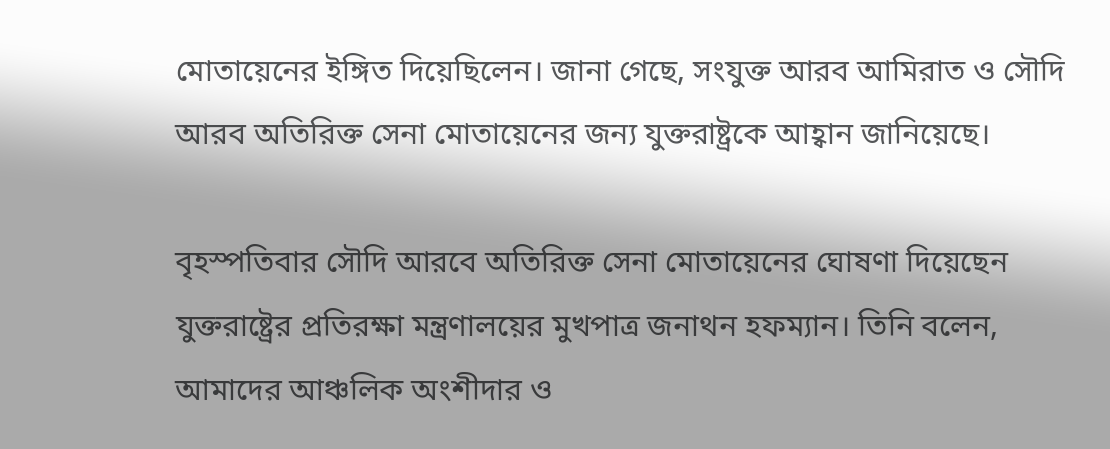মোতায়েনের ইঙ্গিত দিয়েছিলেন। জানা গেছে, সংযুক্ত আরব আমিরাত ও সৌদি আরব অতিরিক্ত সেনা মোতায়েনের জন্য যুক্তরাষ্ট্রকে আহ্বান জানিয়েছে।

বৃহস্পতিবার সৌদি আরবে অতিরিক্ত সেনা মোতায়েনের ঘোষণা দিয়েছেন যুক্তরাষ্ট্রের প্রতিরক্ষা মন্ত্রণালয়ের মুখপাত্র জনাথন হফম্যান। তিনি বলেন, আমাদের আঞ্চলিক অংশীদার ও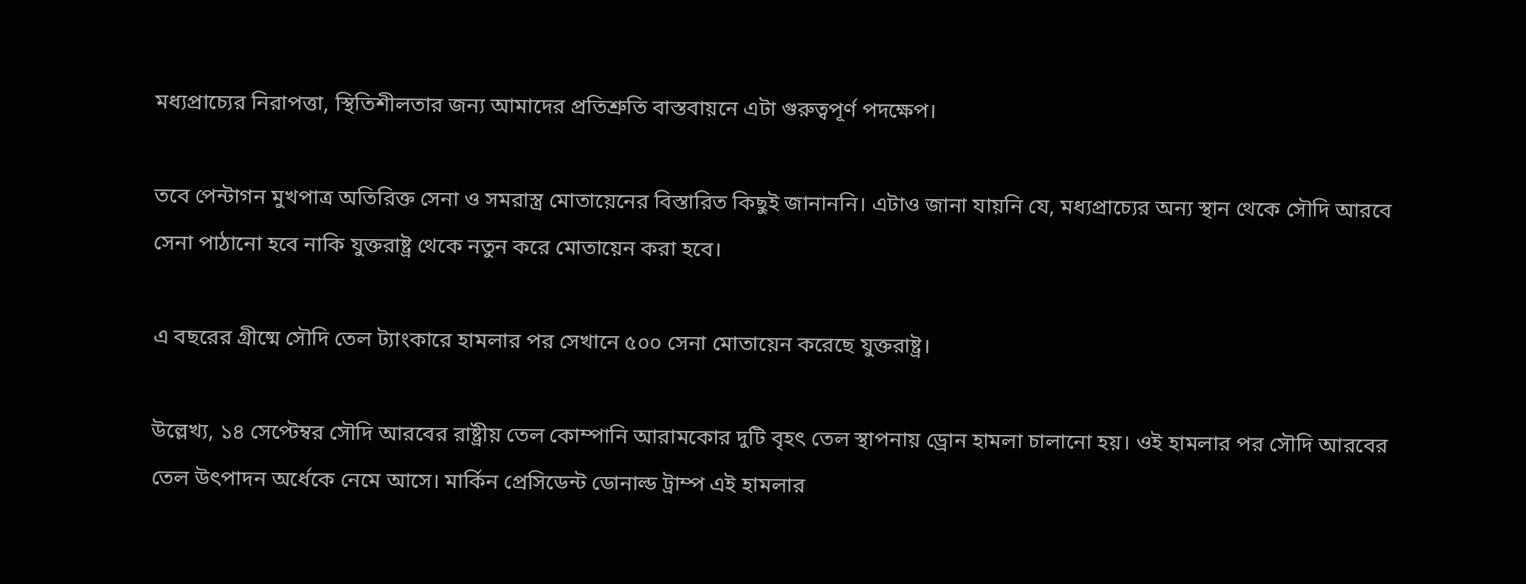মধ্যপ্রাচ্যের নিরাপত্তা, স্থিতিশীলতার জন্য আমাদের প্রতিশ্রুতি বাস্তবায়নে এটা গুরুত্বপূর্ণ পদক্ষেপ।

তবে পেন্টাগন মুখপাত্র অতিরিক্ত সেনা ও সমরাস্ত্র মোতায়েনের বিস্তারিত কিছুই জানাননি। এটাও জানা যায়নি যে, মধ্যপ্রাচ্যের অন্য স্থান থেকে সৌদি আরবে সেনা পাঠানো হবে নাকি যুক্তরাষ্ট্র থেকে নতুন করে মোতায়েন করা হবে।

এ বছরের গ্রীষ্মে সৌদি তেল ট্যাংকারে হামলার পর সেখানে ৫০০ সেনা মোতায়েন করেছে যুক্তরাষ্ট্র।

উল্লেখ্য, ১৪ সেপ্টেম্বর সৌদি আরবের রাষ্ট্রীয় তেল কোম্পানি আরামকোর দুটি বৃহৎ তেল স্থাপনায় ড্রোন হামলা চালানো হয়। ওই হামলার পর সৌদি আরবের তেল উৎপাদন অর্ধেকে নেমে আসে। মার্কিন প্রেসিডেন্ট ডোনাল্ড ট্রাম্প এই হামলার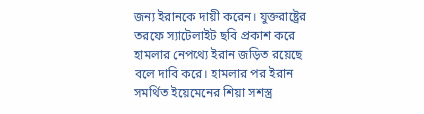জন্য ইরানকে দায়ী করেন। যুক্তরাষ্ট্রের তরফে স্যাটেলাইট ছবি প্রকাশ করে হামলার নেপথ্যে ইরান জড়িত রয়েছে বলে দাবি করে। হামলার পর ইরান সমর্থিত ইয়েমেনের শিয়া সশস্ত্র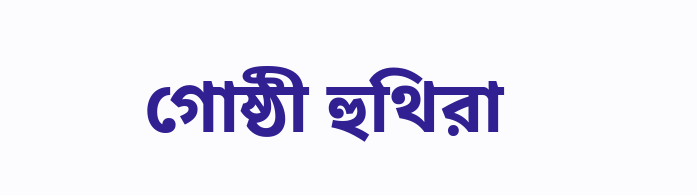গোষ্ঠী হুথিরা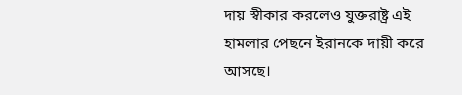দায় স্বীকার করলেও যুক্তরাষ্ট্র এই হামলার পেছনে ইরানকে দায়ী করে আসছে।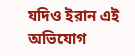যদিও ইরান এই অভিযোগ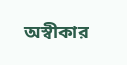অস্বীকার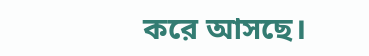করে আসছে।